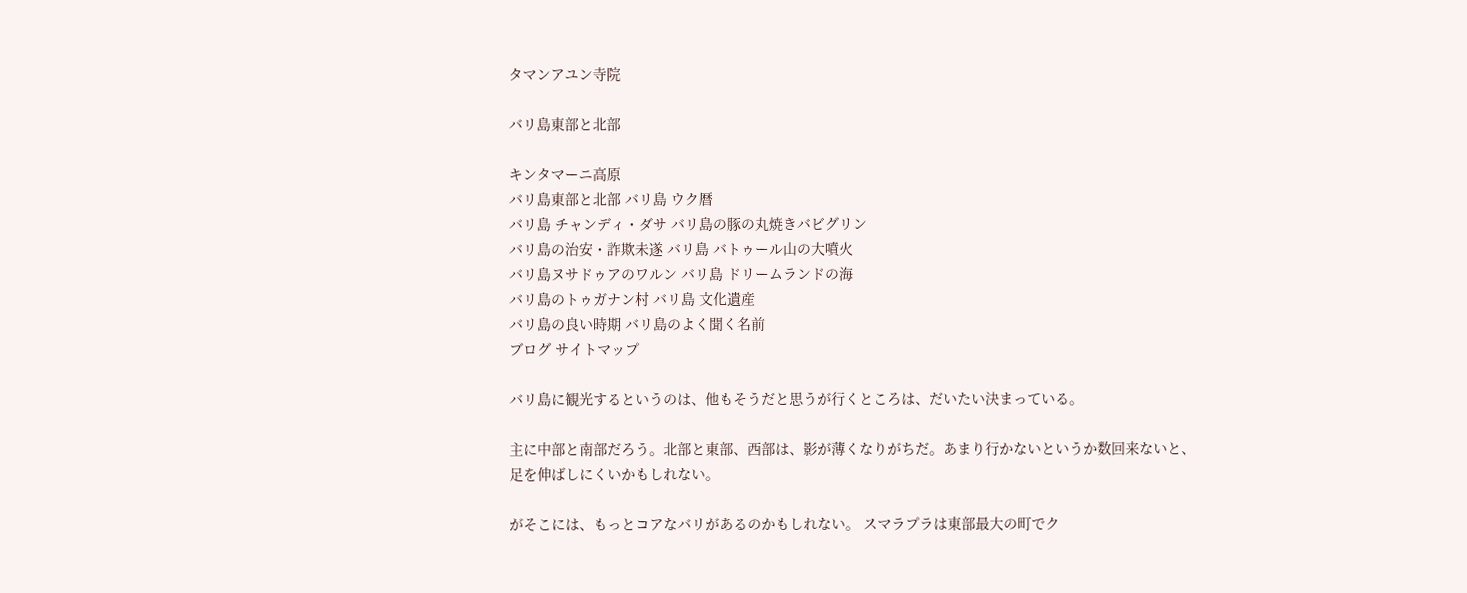タマンアユン寺院

バリ島東部と北部

キンタマーニ高原
バリ島東部と北部 バリ島 ウク暦
バリ島 チャンディ・ダサ バリ島の豚の丸焼きバビグリン
バリ島の治安・詐欺未遂 バリ島 バトゥール山の大噴火
バリ島ヌサドゥアのワルン バリ島 ドリームランドの海
バリ島のトゥガナン村 バリ島 文化遺産
バリ島の良い時期 バリ島のよく聞く名前
ブログ サイトマップ

バリ島に観光するというのは、他もそうだと思うが行くところは、だいたい決まっている。

主に中部と南部だろう。北部と東部、西部は、影が薄くなりがちだ。あまり行かないというか数回来ないと、足を伸ばしにくいかもしれない。

がそこには、もっとコアなバリがあるのかもしれない。 スマラプラは東部最大の町でク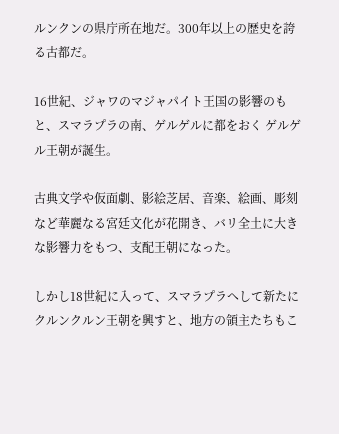ルンクンの県庁所在地だ。300年以上の歴史を誇る古都だ。

16世紀、ジャワのマジャパイト王国の影響のもと、スマラプラの南、ゲルゲルに都をおく ゲルゲル王朝が誕生。

古典文学や仮面劇、影絵芝居、音楽、絵画、彫刻など華麗なる宮廷文化が花開き、バリ全土に大きな影響力をもつ、支配王朝になった。

しかし18世紀に入って、スマラプラへして新たにクルンクルン王朝を興すと、地方の領主たちもこ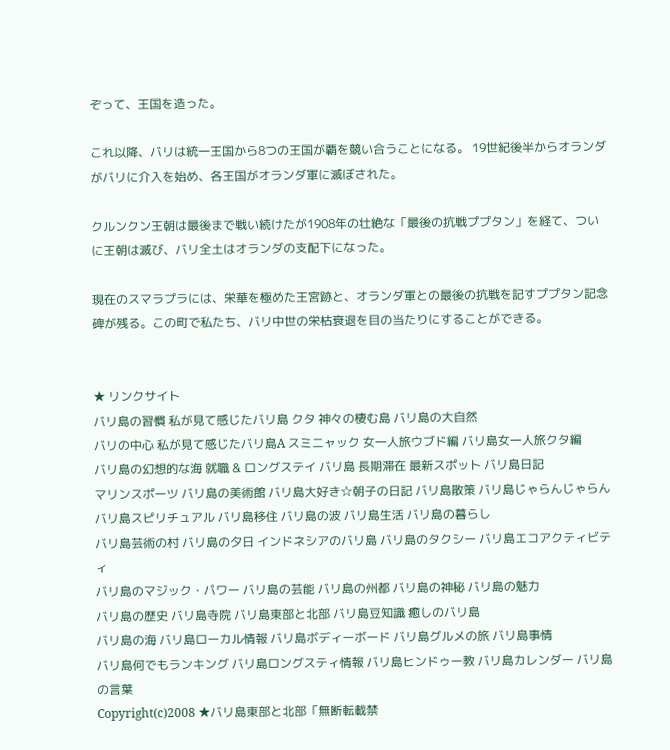ぞって、王国を造った。

これ以降、バリは統一王国から8つの王国が覇を競い合うことになる。 19世紀後半からオランダがバリに介入を始め、各王国がオランダ軍に滅ぼされた。

クルンクン王朝は最後まで戦い続けたが1908年の壮絶な「最後の抗戦ププタン」を経て、ついに王朝は滅び、バリ全土はオランダの支配下になった。

現在のスマラプラには、栄華を極めた王宮跡と、オランダ軍との最後の抗戦を記すププタン記念碑が残る。この町で私たち、バリ中世の栄枯衰退を目の当たりにすることができる。


★ リンクサイト
バリ島の習慣 私が見て感じたバリ島 クタ 神々の棲む島 バリ島の大自然
バリの中心 私が見て感じたバリ島A スミニャック 女一人旅ウブド編 バリ島女一人旅クタ編
バリ島の幻想的な海 就職 & ロングステイ バリ島 長期滞在 最新スポット バリ島日記
マリンスポーツ バリ島の美術館 バリ島大好き☆朝子の日記 バリ島散策 バリ島じゃらんじゃらん
バリ島スピリチュアル バリ島移住 バリ島の波 バリ島生活 バリ島の暮らし
バリ島芸術の村 バリ島の夕日 インドネシアのバリ島 バリ島のタクシー バリ島エコアクティビティ
バリ島のマジック・パワー バリ島の芸能 バリ島の州都 バリ島の神秘 バリ島の魅力
バリ島の歴史 バリ島寺院 バリ島東部と北部 バリ島豆知識 癒しのバリ島
バリ島の海 バリ島ローカル情報 バリ島ボディーボード バリ島グルメの旅 バリ島事情
バリ島何でもランキング バリ島ロングスティ情報 バリ島ヒンドゥー教 バリ島カレンダー バリ島の言葉
Copyright(c)2008 ★バリ島東部と北部「無断転載禁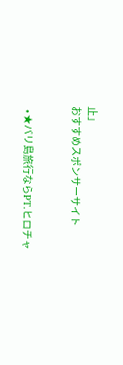止」
おすすめスポンサーサイト


  • ★バリ島旅行ならPT.ヒロチャ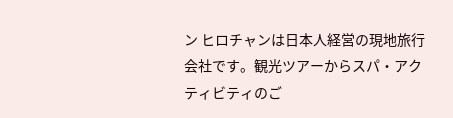ン ヒロチャンは日本人経営の現地旅行会社です。観光ツアーからスパ・アクティビティのご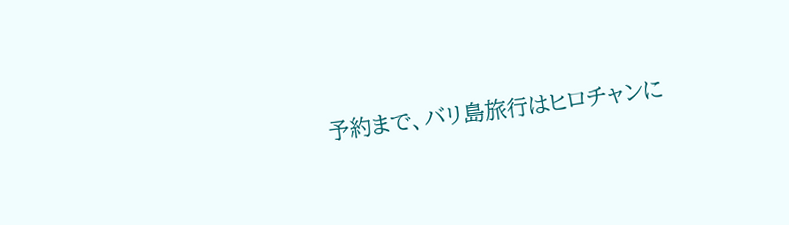予約まで、バリ島旅行はヒロチャンに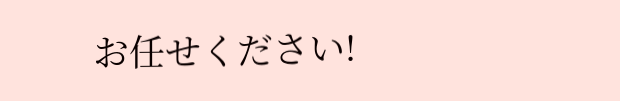お任せください!